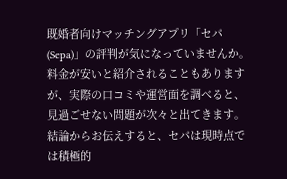既婚者向けマッチングアプリ「セパ(Sepa)」の評判が気になっていませんか。料金が安いと紹介されることもありますが、実際の口コミや運営面を調べると、見過ごせない問題が次々と出てきます。
結論からお伝えすると、セパは現時点では積極的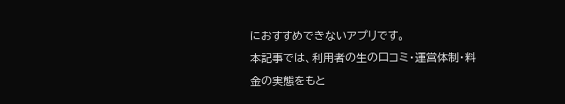におすすめできないアプリです。
本記事では、利用者の生の口コミ・運営体制・料金の実態をもと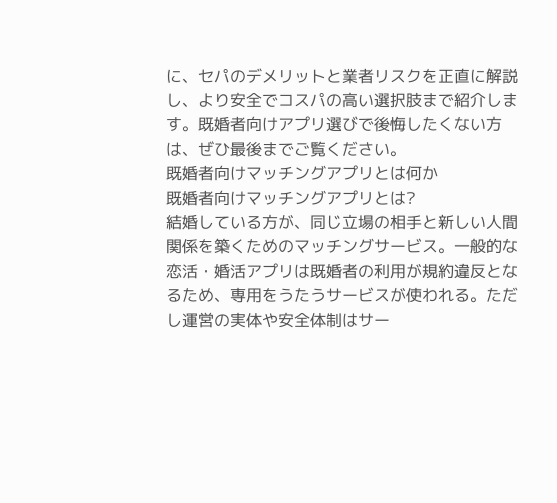に、セパのデメリットと業者リスクを正直に解説し、より安全でコスパの高い選択肢まで紹介します。既婚者向けアプリ選びで後悔したくない方は、ぜひ最後までご覧ください。
既婚者向けマッチングアプリとは何か
既婚者向けマッチングアプリとは?
結婚している方が、同じ立場の相手と新しい人間関係を築くためのマッチングサービス。一般的な恋活・婚活アプリは既婚者の利用が規約違反となるため、専用をうたうサービスが使われる。ただし運営の実体や安全体制はサー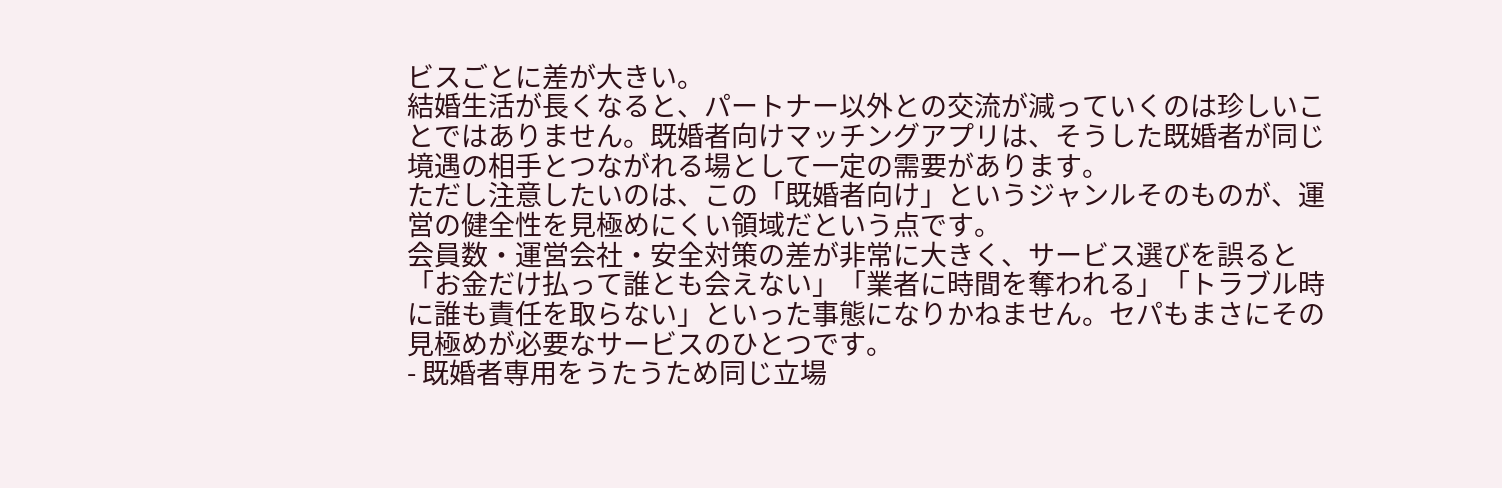ビスごとに差が大きい。
結婚生活が長くなると、パートナー以外との交流が減っていくのは珍しいことではありません。既婚者向けマッチングアプリは、そうした既婚者が同じ境遇の相手とつながれる場として一定の需要があります。
ただし注意したいのは、この「既婚者向け」というジャンルそのものが、運営の健全性を見極めにくい領域だという点です。
会員数・運営会社・安全対策の差が非常に大きく、サービス選びを誤ると「お金だけ払って誰とも会えない」「業者に時間を奪われる」「トラブル時に誰も責任を取らない」といった事態になりかねません。セパもまさにその見極めが必要なサービスのひとつです。
- 既婚者専用をうたうため同じ立場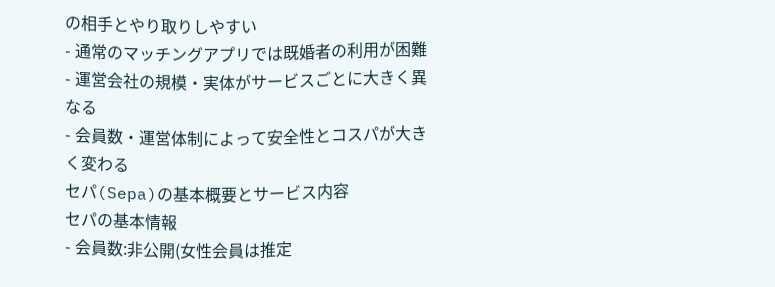の相手とやり取りしやすい
- 通常のマッチングアプリでは既婚者の利用が困難
- 運営会社の規模・実体がサービスごとに大きく異なる
- 会員数・運営体制によって安全性とコスパが大きく変わる
セパ(Sepa)の基本概要とサービス内容
セパの基本情報
- 会員数:非公開(女性会員は推定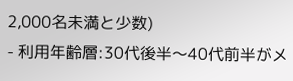2,000名未満と少数)
- 利用年齢層:30代後半〜40代前半がメ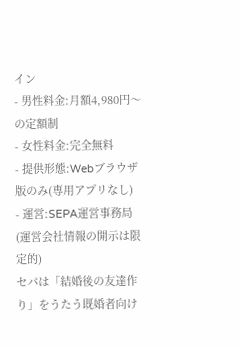イン
- 男性料金:月額4,980円〜の定額制
- 女性料金:完全無料
- 提供形態:Webブラウザ版のみ(専用アプリなし)
- 運営:SEPA運営事務局(運営会社情報の開示は限定的)
セパは「結婚後の友達作り」をうたう既婚者向け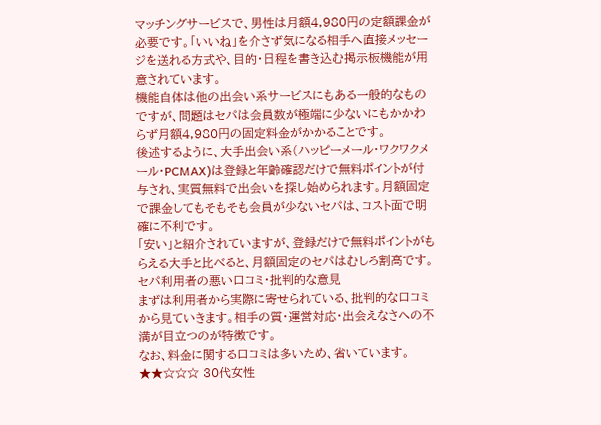マッチングサービスで、男性は月額4,980円の定額課金が必要です。「いいね」を介さず気になる相手へ直接メッセージを送れる方式や、目的・日程を書き込む掲示板機能が用意されています。
機能自体は他の出会い系サービスにもある一般的なものですが、問題はセパは会員数が極端に少ないにもかかわらず月額4,980円の固定料金がかかることです。
後述するように、大手出会い系(ハッピーメール・ワクワクメール・PCMAX)は登録と年齢確認だけで無料ポイントが付与され、実質無料で出会いを探し始められます。月額固定で課金してもそもそも会員が少ないセパは、コスト面で明確に不利です。
「安い」と紹介されていますが、登録だけで無料ポイントがもらえる大手と比べると、月額固定のセパはむしろ割高です。
セパ利用者の悪い口コミ・批判的な意見
まずは利用者から実際に寄せられている、批判的な口コミから見ていきます。相手の質・運営対応・出会えなさへの不満が目立つのが特徴です。
なお、料金に関する口コミは多いため、省いています。
★★☆☆☆ 30代女性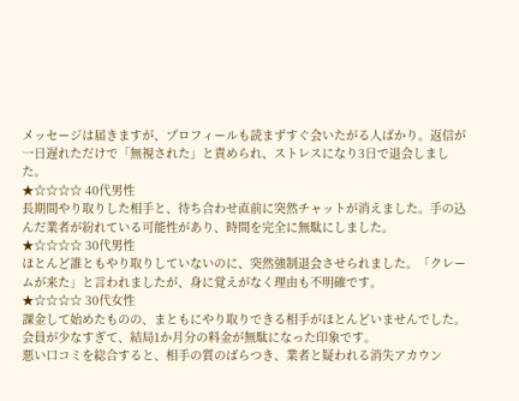メッセージは届きますが、プロフィールも読まずすぐ会いたがる人ばかり。返信が一日遅れただけで「無視された」と責められ、ストレスになり3日で退会しました。
★☆☆☆☆ 40代男性
長期間やり取りした相手と、待ち合わせ直前に突然チャットが消えました。手の込んだ業者が紛れている可能性があり、時間を完全に無駄にしました。
★☆☆☆☆ 30代男性
ほとんど誰ともやり取りしていないのに、突然強制退会させられました。「クレームが来た」と言われましたが、身に覚えがなく理由も不明確です。
★☆☆☆☆ 30代女性
課金して始めたものの、まともにやり取りできる相手がほとんどいませんでした。会員が少なすぎて、結局1か月分の料金が無駄になった印象です。
悪い口コミを総合すると、相手の質のばらつき、業者と疑われる消失アカウン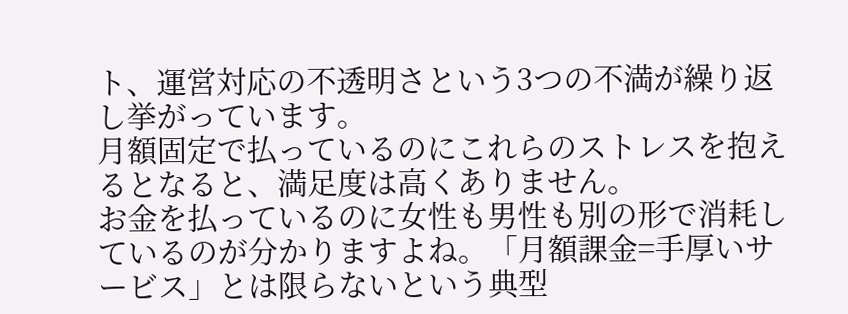ト、運営対応の不透明さという3つの不満が繰り返し挙がっています。
月額固定で払っているのにこれらのストレスを抱えるとなると、満足度は高くありません。
お金を払っているのに女性も男性も別の形で消耗しているのが分かりますよね。「月額課金=手厚いサービス」とは限らないという典型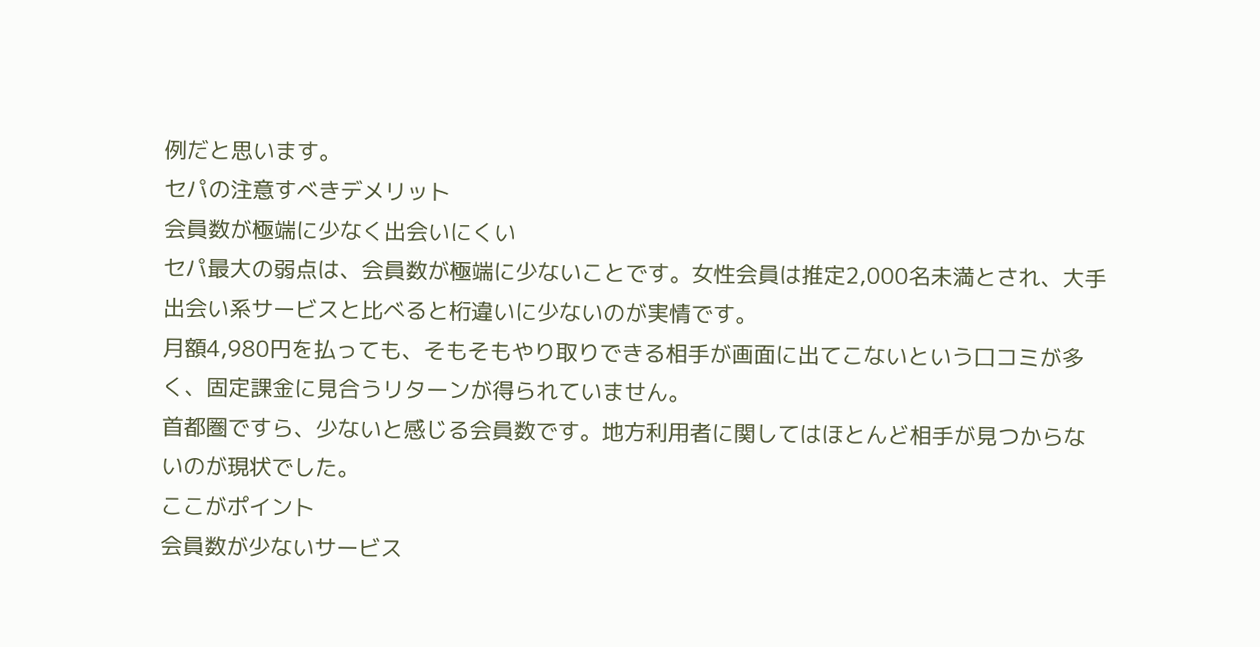例だと思います。
セパの注意すべきデメリット
会員数が極端に少なく出会いにくい
セパ最大の弱点は、会員数が極端に少ないことです。女性会員は推定2,000名未満とされ、大手出会い系サービスと比べると桁違いに少ないのが実情です。
月額4,980円を払っても、そもそもやり取りできる相手が画面に出てこないという口コミが多く、固定課金に見合うリターンが得られていません。
首都圏ですら、少ないと感じる会員数です。地方利用者に関してはほとんど相手が見つからないのが現状でした。
ここがポイント
会員数が少ないサービス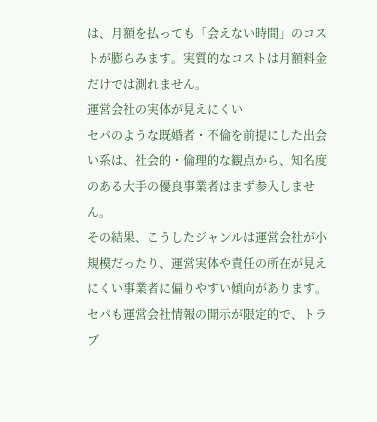は、月額を払っても「会えない時間」のコストが膨らみます。実質的なコストは月額料金だけでは測れません。
運営会社の実体が見えにくい
セパのような既婚者・不倫を前提にした出会い系は、社会的・倫理的な観点から、知名度のある大手の優良事業者はまず参入しません。
その結果、こうしたジャンルは運営会社が小規模だったり、運営実体や責任の所在が見えにくい事業者に偏りやすい傾向があります。
セパも運営会社情報の開示が限定的で、トラブ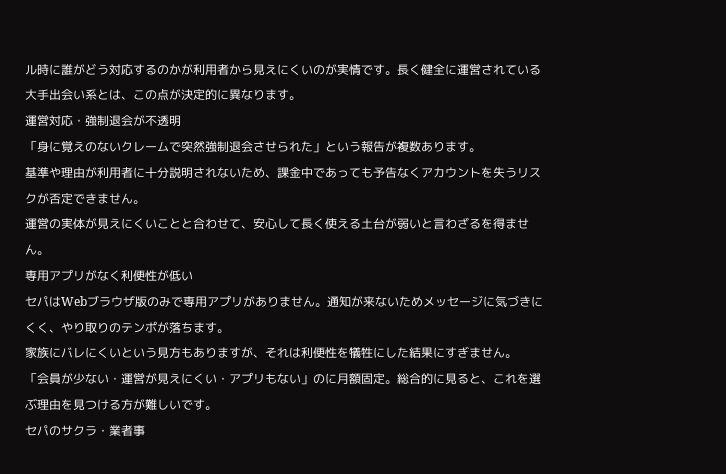ル時に誰がどう対応するのかが利用者から見えにくいのが実情です。長く健全に運営されている大手出会い系とは、この点が決定的に異なります。
運営対応・強制退会が不透明
「身に覚えのないクレームで突然強制退会させられた」という報告が複数あります。
基準や理由が利用者に十分説明されないため、課金中であっても予告なくアカウントを失うリスクが否定できません。
運営の実体が見えにくいことと合わせて、安心して長く使える土台が弱いと言わざるを得ません。
専用アプリがなく利便性が低い
セパはWebブラウザ版のみで専用アプリがありません。通知が来ないためメッセージに気づきにくく、やり取りのテンポが落ちます。
家族にバレにくいという見方もありますが、それは利便性を犠牲にした結果にすぎません。
「会員が少ない・運営が見えにくい・アプリもない」のに月額固定。総合的に見ると、これを選ぶ理由を見つける方が難しいです。
セパのサクラ・業者事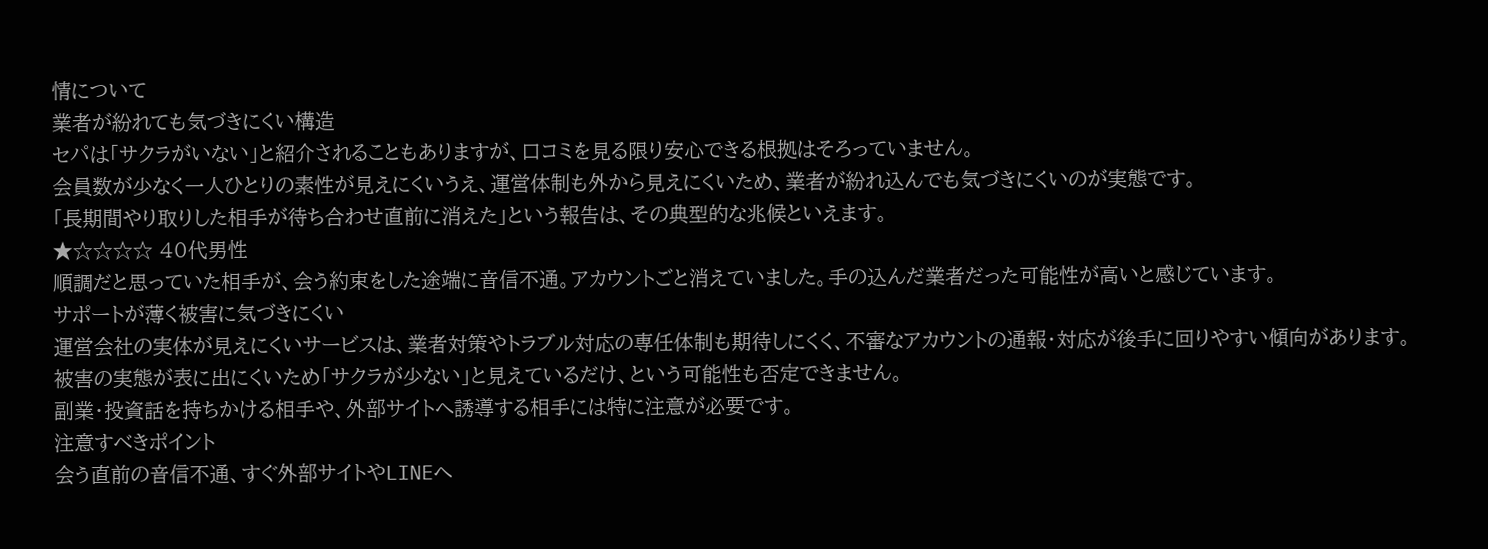情について
業者が紛れても気づきにくい構造
セパは「サクラがいない」と紹介されることもありますが、口コミを見る限り安心できる根拠はそろっていません。
会員数が少なく一人ひとりの素性が見えにくいうえ、運営体制も外から見えにくいため、業者が紛れ込んでも気づきにくいのが実態です。
「長期間やり取りした相手が待ち合わせ直前に消えた」という報告は、その典型的な兆候といえます。
★☆☆☆☆ 40代男性
順調だと思っていた相手が、会う約束をした途端に音信不通。アカウントごと消えていました。手の込んだ業者だった可能性が高いと感じています。
サポートが薄く被害に気づきにくい
運営会社の実体が見えにくいサービスは、業者対策やトラブル対応の専任体制も期待しにくく、不審なアカウントの通報・対応が後手に回りやすい傾向があります。
被害の実態が表に出にくいため「サクラが少ない」と見えているだけ、という可能性も否定できません。
副業・投資話を持ちかける相手や、外部サイトへ誘導する相手には特に注意が必要です。
注意すべきポイント
会う直前の音信不通、すぐ外部サイトやLINEへ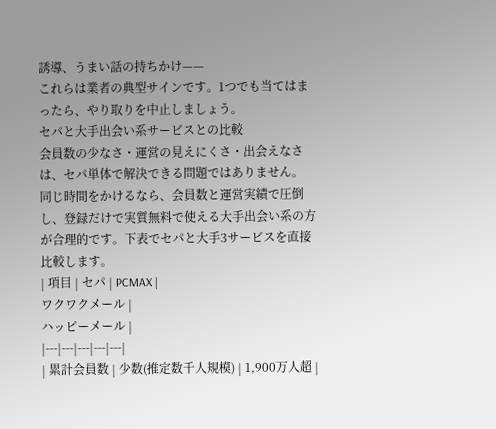誘導、うまい話の持ちかけ——
これらは業者の典型サインです。1つでも当てはまったら、やり取りを中止しましょう。
セパと大手出会い系サービスとの比較
会員数の少なさ・運営の見えにくさ・出会えなさは、セパ単体で解決できる問題ではありません。
同じ時間をかけるなら、会員数と運営実績で圧倒し、登録だけで実質無料で使える大手出会い系の方が合理的です。下表でセパと大手3サービスを直接比較します。
| 項目 | セパ | PCMAX |
ワクワクメール |
ハッピーメール |
|---|---|---|---|---|
| 累計会員数 | 少数(推定数千人規模) | 1,900万人超 |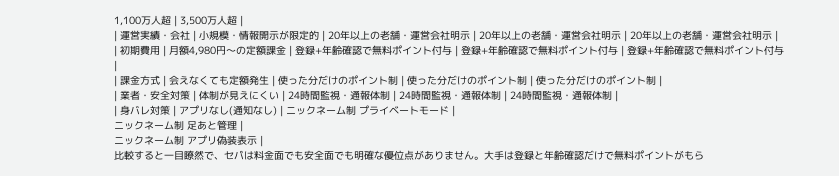1,100万人超 | 3,500万人超 |
| 運営実績・会社 | 小規模・情報開示が限定的 | 20年以上の老舗・運営会社明示 | 20年以上の老舗・運営会社明示 | 20年以上の老舗・運営会社明示 |
| 初期費用 | 月額4,980円〜の定額課金 | 登録+年齢確認で無料ポイント付与 | 登録+年齢確認で無料ポイント付与 | 登録+年齢確認で無料ポイント付与 |
| 課金方式 | 会えなくても定額発生 | 使った分だけのポイント制 | 使った分だけのポイント制 | 使った分だけのポイント制 |
| 業者・安全対策 | 体制が見えにくい | 24時間監視・通報体制 | 24時間監視・通報体制 | 24時間監視・通報体制 |
| 身バレ対策 | アプリなし(通知なし) | ニックネーム制 プライベートモード |
ニックネーム制 足あと管理 |
ニックネーム制 アプリ偽装表示 |
比較すると一目瞭然で、セパは料金面でも安全面でも明確な優位点がありません。大手は登録と年齢確認だけで無料ポイントがもら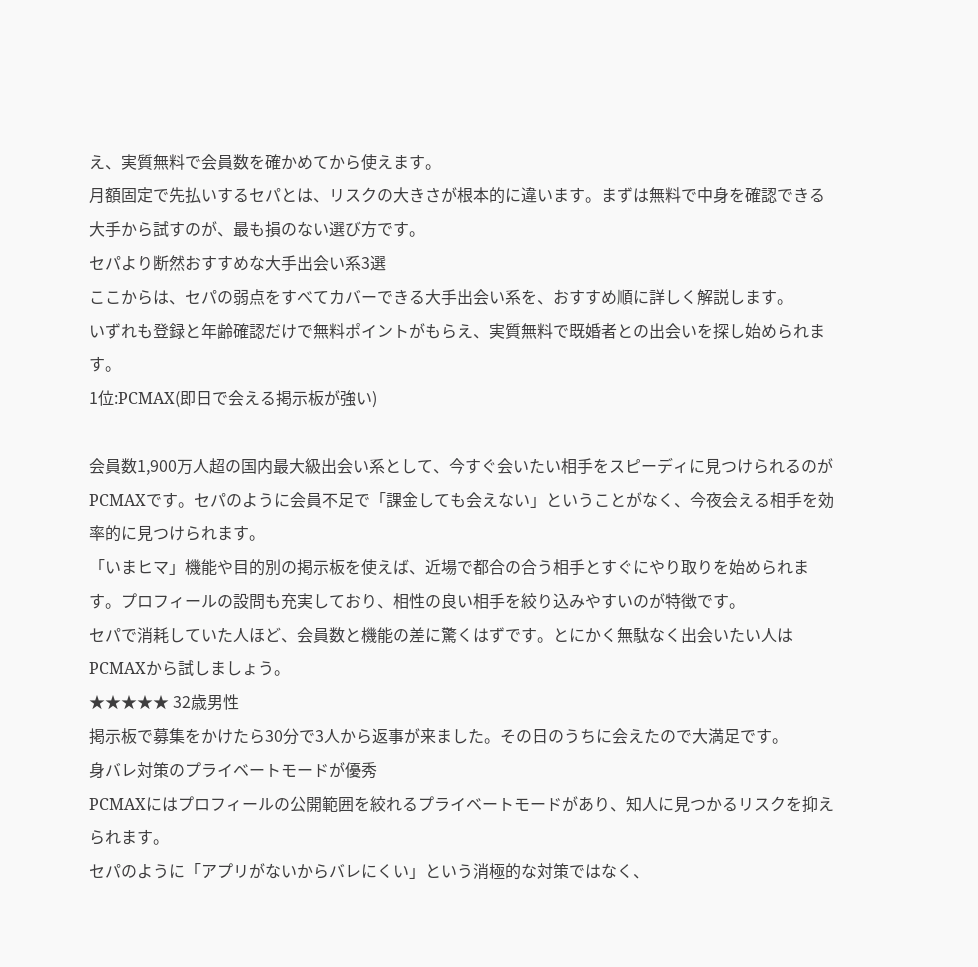え、実質無料で会員数を確かめてから使えます。
月額固定で先払いするセパとは、リスクの大きさが根本的に違います。まずは無料で中身を確認できる大手から試すのが、最も損のない選び方です。
セパより断然おすすめな大手出会い系3選
ここからは、セパの弱点をすべてカバーできる大手出会い系を、おすすめ順に詳しく解説します。
いずれも登録と年齢確認だけで無料ポイントがもらえ、実質無料で既婚者との出会いを探し始められます。
1位:PCMAX(即日で会える掲示板が強い)

会員数1,900万人超の国内最大級出会い系として、今すぐ会いたい相手をスピーディに見つけられるのがPCMAXです。セパのように会員不足で「課金しても会えない」ということがなく、今夜会える相手を効率的に見つけられます。
「いまヒマ」機能や目的別の掲示板を使えば、近場で都合の合う相手とすぐにやり取りを始められます。プロフィールの設問も充実しており、相性の良い相手を絞り込みやすいのが特徴です。
セパで消耗していた人ほど、会員数と機能の差に驚くはずです。とにかく無駄なく出会いたい人はPCMAXから試しましょう。
★★★★★ 32歳男性
掲示板で募集をかけたら30分で3人から返事が来ました。その日のうちに会えたので大満足です。
身バレ対策のプライベートモードが優秀
PCMAXにはプロフィールの公開範囲を絞れるプライベートモードがあり、知人に見つかるリスクを抑えられます。
セパのように「アプリがないからバレにくい」という消極的な対策ではなく、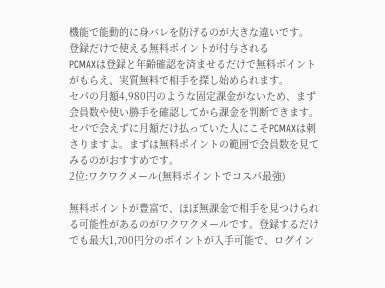機能で能動的に身バレを防げるのが大きな違いです。
登録だけで使える無料ポイントが付与される
PCMAXは登録と年齢確認を済ませるだけで無料ポイントがもらえ、実質無料で相手を探し始められます。
セパの月額4,980円のような固定課金がないため、まず会員数や使い勝手を確認してから課金を判断できます。
セパで会えずに月額だけ払っていた人にこそPCMAXは刺さりますよ。まずは無料ポイントの範囲で会員数を見てみるのがおすすめです。
2位:ワクワクメール(無料ポイントでコスパ最強)

無料ポイントが豊富で、ほぼ無課金で相手を見つけられる可能性があるのがワクワクメールです。登録するだけでも最大1,700円分のポイントが入手可能で、ログイン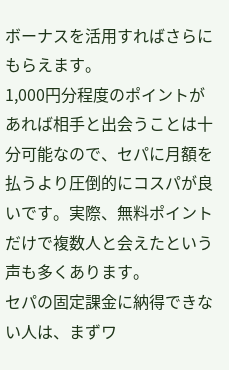ボーナスを活用すればさらにもらえます。
1,000円分程度のポイントがあれば相手と出会うことは十分可能なので、セパに月額を払うより圧倒的にコスパが良いです。実際、無料ポイントだけで複数人と会えたという声も多くあります。
セパの固定課金に納得できない人は、まずワ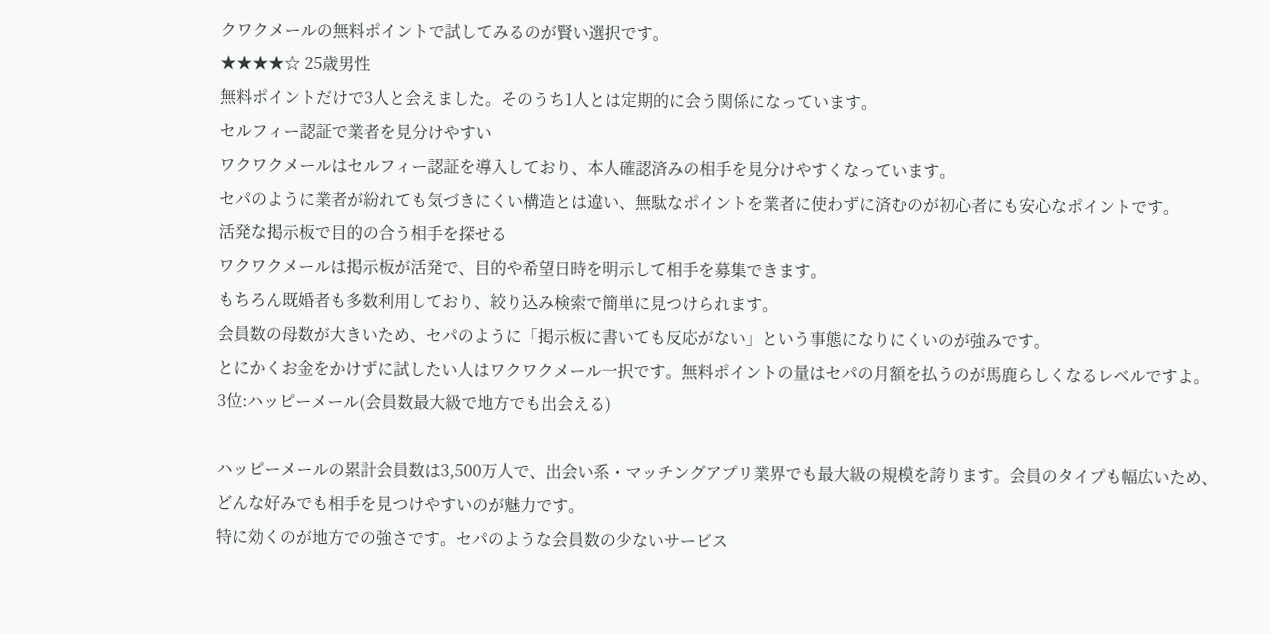クワクメールの無料ポイントで試してみるのが賢い選択です。
★★★★☆ 25歳男性
無料ポイントだけで3人と会えました。そのうち1人とは定期的に会う関係になっています。
セルフィー認証で業者を見分けやすい
ワクワクメールはセルフィー認証を導入しており、本人確認済みの相手を見分けやすくなっています。
セパのように業者が紛れても気づきにくい構造とは違い、無駄なポイントを業者に使わずに済むのが初心者にも安心なポイントです。
活発な掲示板で目的の合う相手を探せる
ワクワクメールは掲示板が活発で、目的や希望日時を明示して相手を募集できます。
もちろん既婚者も多数利用しており、絞り込み検索で簡単に見つけられます。
会員数の母数が大きいため、セパのように「掲示板に書いても反応がない」という事態になりにくいのが強みです。
とにかくお金をかけずに試したい人はワクワクメール一択です。無料ポイントの量はセパの月額を払うのが馬鹿らしくなるレベルですよ。
3位:ハッピーメール(会員数最大級で地方でも出会える)

ハッピーメールの累計会員数は3,500万人で、出会い系・マッチングアプリ業界でも最大級の規模を誇ります。会員のタイプも幅広いため、どんな好みでも相手を見つけやすいのが魅力です。
特に効くのが地方での強さです。セパのような会員数の少ないサービス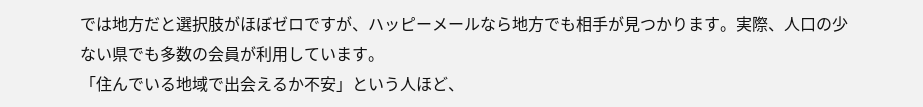では地方だと選択肢がほぼゼロですが、ハッピーメールなら地方でも相手が見つかります。実際、人口の少ない県でも多数の会員が利用しています。
「住んでいる地域で出会えるか不安」という人ほど、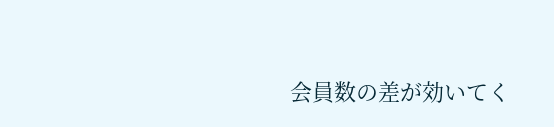会員数の差が効いてく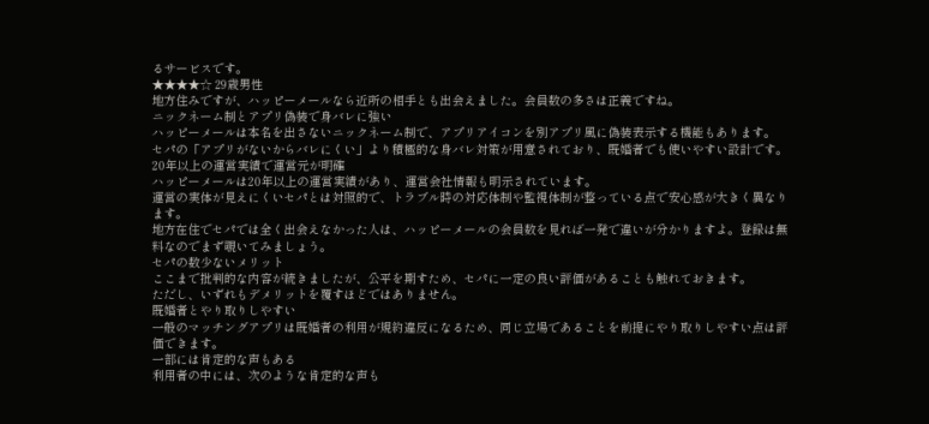るサービスです。
★★★★☆ 29歳男性
地方住みですが、ハッピーメールなら近所の相手とも出会えました。会員数の多さは正義ですね。
ニックネーム制とアプリ偽装で身バレに強い
ハッピーメールは本名を出さないニックネーム制で、アプリアイコンを別アプリ風に偽装表示する機能もあります。
セパの「アプリがないからバレにくい」より積極的な身バレ対策が用意されており、既婚者でも使いやすい設計です。
20年以上の運営実績で運営元が明確
ハッピーメールは20年以上の運営実績があり、運営会社情報も明示されています。
運営の実体が見えにくいセパとは対照的で、トラブル時の対応体制や監視体制が整っている点で安心感が大きく異なります。
地方在住でセパでは全く出会えなかった人は、ハッピーメールの会員数を見れば一発で違いが分かりますよ。登録は無料なのでまず覗いてみましょう。
セパの数少ないメリット
ここまで批判的な内容が続きましたが、公平を期すため、セパに一定の良い評価があることも触れておきます。
ただし、いずれもデメリットを覆すほどではありません。
既婚者とやり取りしやすい
一般のマッチングアプリは既婚者の利用が規約違反になるため、同じ立場であることを前提にやり取りしやすい点は評価できます。
一部には肯定的な声もある
利用者の中には、次のような肯定的な声も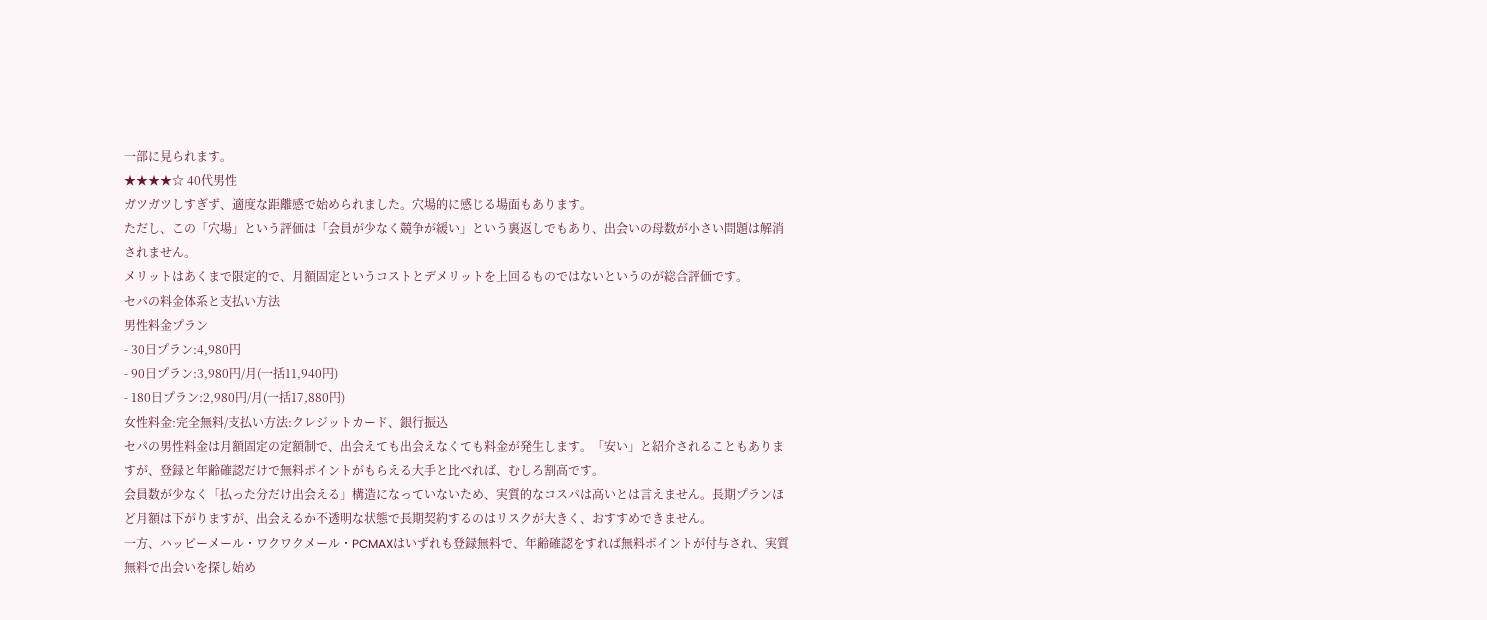一部に見られます。
★★★★☆ 40代男性
ガツガツしすぎず、適度な距離感で始められました。穴場的に感じる場面もあります。
ただし、この「穴場」という評価は「会員が少なく競争が緩い」という裏返しでもあり、出会いの母数が小さい問題は解消されません。
メリットはあくまで限定的で、月額固定というコストとデメリットを上回るものではないというのが総合評価です。
セパの料金体系と支払い方法
男性料金プラン
- 30日プラン:4,980円
- 90日プラン:3,980円/月(一括11,940円)
- 180日プラン:2,980円/月(一括17,880円)
女性料金:完全無料/支払い方法:クレジットカード、銀行振込
セパの男性料金は月額固定の定額制で、出会えても出会えなくても料金が発生します。「安い」と紹介されることもありますが、登録と年齢確認だけで無料ポイントがもらえる大手と比べれば、むしろ割高です。
会員数が少なく「払った分だけ出会える」構造になっていないため、実質的なコスパは高いとは言えません。長期プランほど月額は下がりますが、出会えるか不透明な状態で長期契約するのはリスクが大きく、おすすめできません。
一方、ハッピーメール・ワクワクメール・PCMAXはいずれも登録無料で、年齢確認をすれば無料ポイントが付与され、実質無料で出会いを探し始め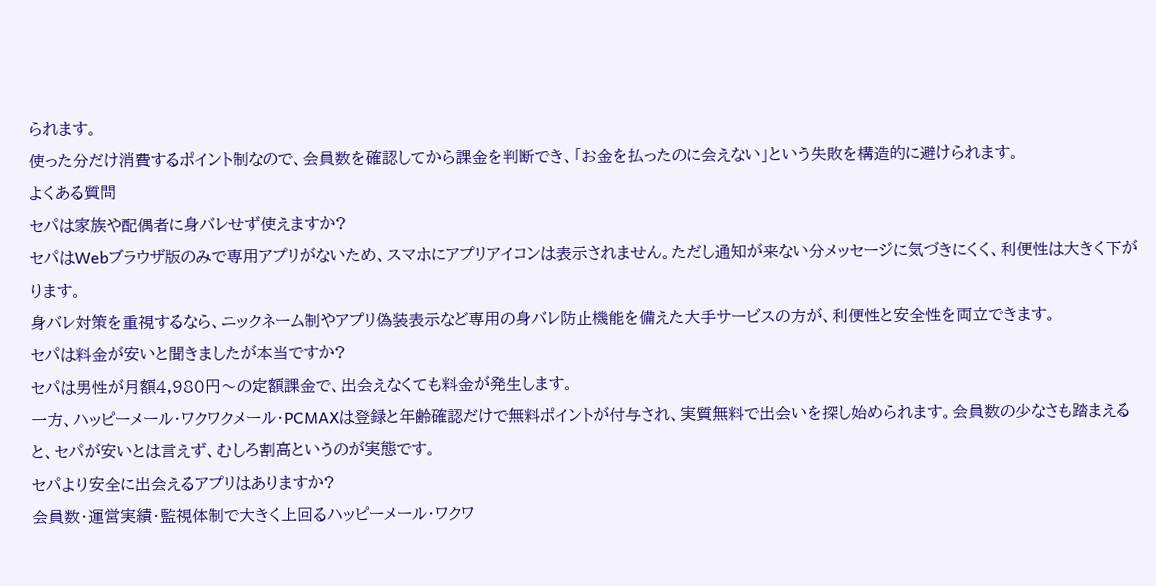られます。
使った分だけ消費するポイント制なので、会員数を確認してから課金を判断でき、「お金を払ったのに会えない」という失敗を構造的に避けられます。
よくある質問
セパは家族や配偶者に身バレせず使えますか?
セパはWebブラウザ版のみで専用アプリがないため、スマホにアプリアイコンは表示されません。ただし通知が来ない分メッセージに気づきにくく、利便性は大きく下がります。
身バレ対策を重視するなら、ニックネーム制やアプリ偽装表示など専用の身バレ防止機能を備えた大手サービスの方が、利便性と安全性を両立できます。
セパは料金が安いと聞きましたが本当ですか?
セパは男性が月額4,980円〜の定額課金で、出会えなくても料金が発生します。
一方、ハッピーメール・ワクワクメール・PCMAXは登録と年齢確認だけで無料ポイントが付与され、実質無料で出会いを探し始められます。会員数の少なさも踏まえると、セパが安いとは言えず、むしろ割高というのが実態です。
セパより安全に出会えるアプリはありますか?
会員数・運営実績・監視体制で大きく上回るハッピーメール・ワクワ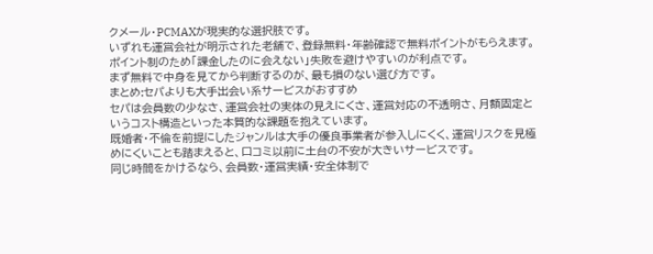クメール・PCMAXが現実的な選択肢です。
いずれも運営会社が明示された老舗で、登録無料・年齢確認で無料ポイントがもらえます。ポイント制のため「課金したのに会えない」失敗を避けやすいのが利点です。
まず無料で中身を見てから判断するのが、最も損のない選び方です。
まとめ:セパよりも大手出会い系サービスがおすすめ
セパは会員数の少なさ、運営会社の実体の見えにくさ、運営対応の不透明さ、月額固定というコスト構造といった本質的な課題を抱えています。
既婚者・不倫を前提にしたジャンルは大手の優良事業者が参入しにくく、運営リスクを見極めにくいことも踏まえると、口コミ以前に土台の不安が大きいサービスです。
同じ時間をかけるなら、会員数・運営実績・安全体制で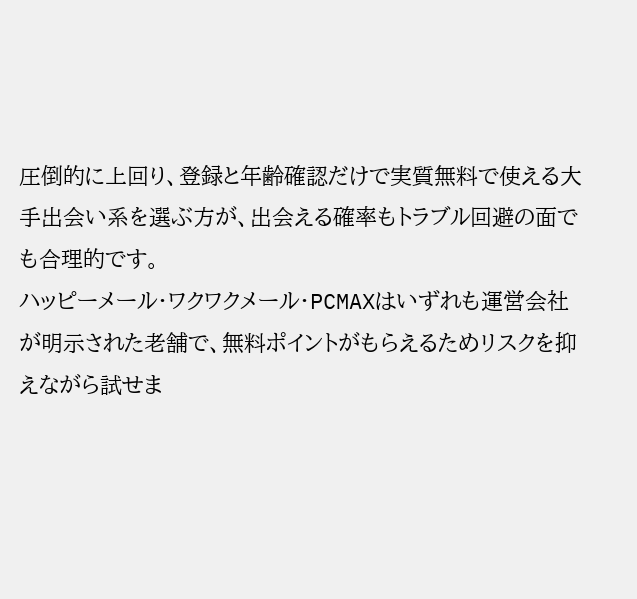圧倒的に上回り、登録と年齢確認だけで実質無料で使える大手出会い系を選ぶ方が、出会える確率もトラブル回避の面でも合理的です。
ハッピーメール・ワクワクメール・PCMAXはいずれも運営会社が明示された老舗で、無料ポイントがもらえるためリスクを抑えながら試せま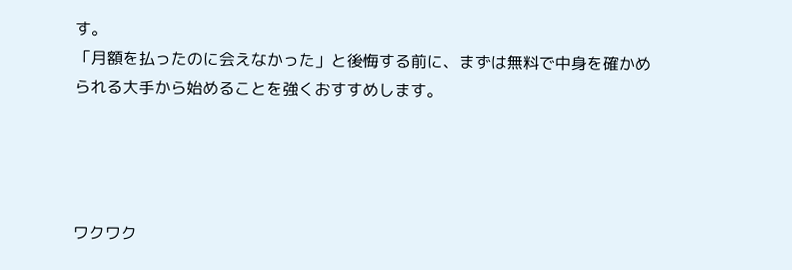す。
「月額を払ったのに会えなかった」と後悔する前に、まずは無料で中身を確かめられる大手から始めることを強くおすすめします。




ワクワク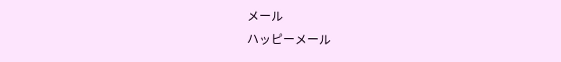メール
ハッピーメール